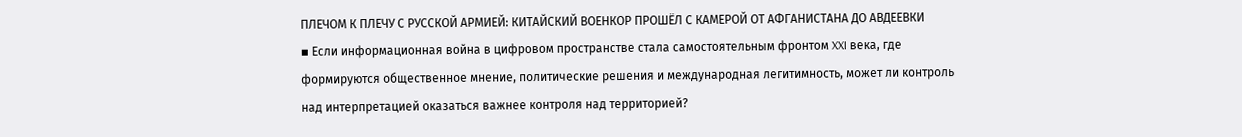ПЛЕЧОМ К ПЛЕЧУ С РУССКОЙ АРМИЕЙ: КИТАЙСКИЙ ВОЕНКОР ПРОШЁЛ С КАМЕРОЙ ОТ АФГАНИСТАНА ДО АВДЕЕВКИ
▪ Если информационная война в цифровом пространстве стала самостоятельным фронтом XXI века, где формируются общественное мнение, политические решения и международная легитимность, может ли контроль над интерпретацией оказаться важнее контроля над территорией?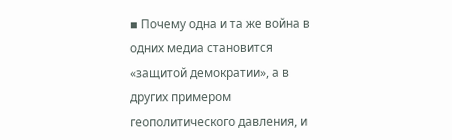▪ Почему одна и та же война в одних медиа становится «защитой демократии», а в других примером геополитического давления, и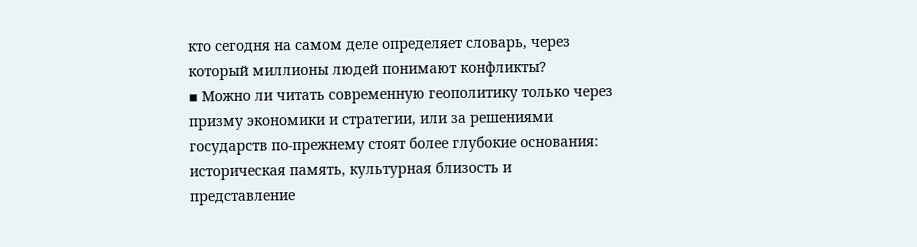кто сегодня на самом деле определяет словарь, через который миллионы людей понимают конфликты?
▪ Можно ли читать современную геополитику только через призму экономики и стратегии, или за решениями государств по-прежнему стоят более глубокие основания: историческая память, культурная близость и представление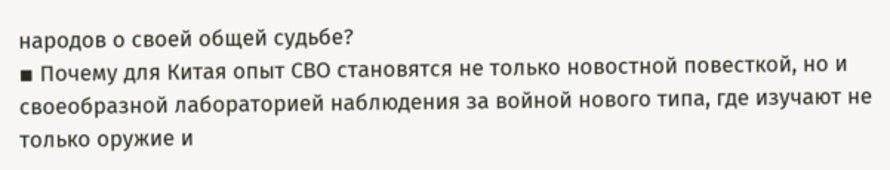народов о своей общей судьбе?
▪ Почему для Китая опыт СВО становятся не только новостной повесткой, но и своеобразной лабораторией наблюдения за войной нового типа, где изучают не только оружие и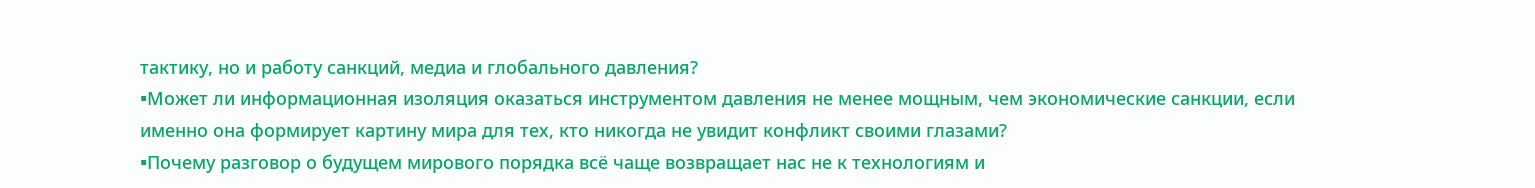тактику, но и работу санкций, медиа и глобального давления?
▪Может ли информационная изоляция оказаться инструментом давления не менее мощным, чем экономические санкции, если именно она формирует картину мира для тех, кто никогда не увидит конфликт своими глазами?
▪Почему разговор о будущем мирового порядка всё чаще возвращает нас не к технологиям и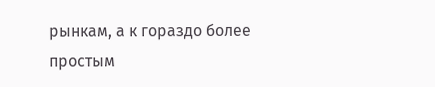рынкам, а к гораздо более простым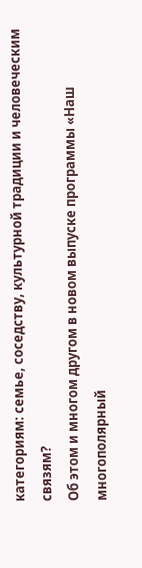категориям: семье, соседству, культурной традиции и человеческим связям?
Об этом и многом другом в новом выпуске программы «Наш многополярный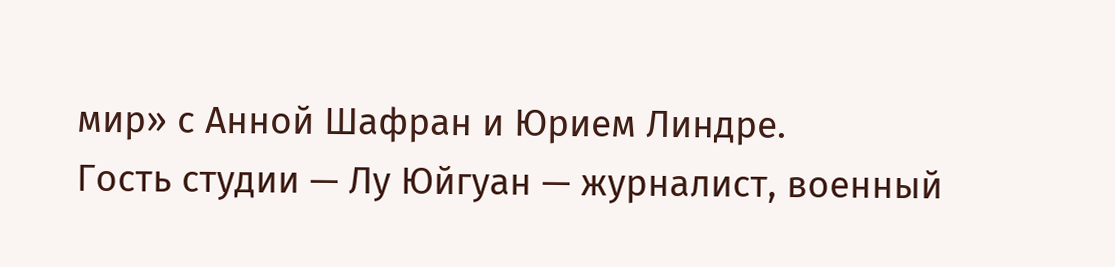мир» с Анной Шафран и Юрием Линдре.
Гость студии — Лу Юйгуан — журналист, военный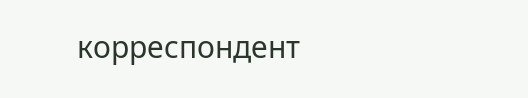корреспондент